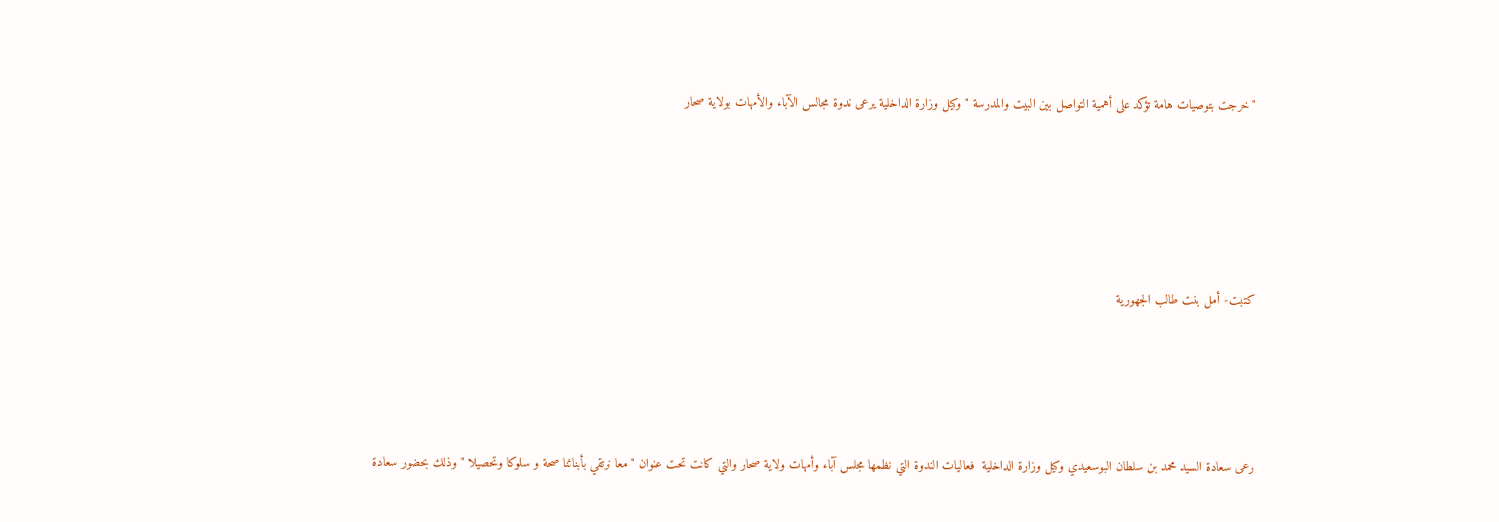"خرجت بتوصيات هامة تؤكد على أهمية التواصل بين البيت والمدرسة " وكيل وزارة الداخلية يرعى ندوة مجالس الآباء والأمهات بولاية صحار






كتبت- أمل بنت طالب الجهورية





رعى سعادة السيد محمد بن سلطان البوسعيدي وكيل وزارة الداخلية  فعاليات الندوة التي نظمها مجلس آباء وأمهات ولاية صحار والتي كانت تحت عنوان "معا نرتقي بأبنائنا صحة و سلوكا وتحصيلا "وذلك بحضور سعادة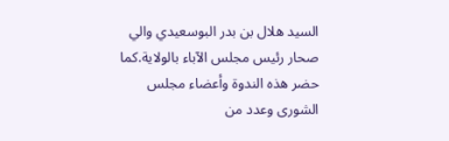السيد هلال بن بدر البوسعيدي والي صحار رئيس مجلس الآباء بالولاية.كما حضر هذه الندوة وأعضاء مجلس الشورى وعدد من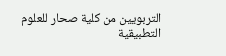التربويين من كلية صحار للعلوم التطبيقية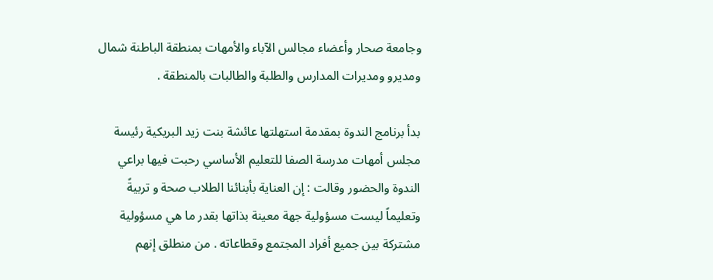وجامعة صحار وأعضاء مجالس الآباء والأمهات بمنطقة الباطنة شمال ومديرو ومديرات المدارس والطلبة والطالبات بالمنطقة .

بدأ برنامج الندوة بمقدمة استهلتها عائشة بنت زيد البريكية رئيسة مجلس أمهات مدرسة الصفا للتعليم الأساسي رحبت فيها براعي الندوة والحضور وقالت : إن العناية بأبنائنا الطلاب صحة و تربيةً وتعليماً ليست مسؤولية جهة معينة بذاتها بقدر ما هي مسؤولية مشتركة بين جميع أفراد المجتمع وقطاعاته . من منطلق إنهم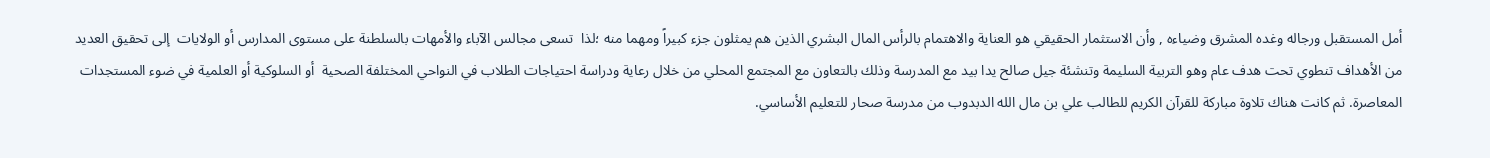أمل المستقبل ورجاله وغده المشرق وضياءه , وأن الاستثمار الحقيقي هو العناية والاهتمام بالرأس المال البشري الذين هم يمثلون جزء كبيراً ومهما منه ؛لذا  تسعى مجالس الآباء والأمهات بالسلطنة على مستوى المدارس أو الولايات  إلى تحقيق العديد من الأهداف تنطوي تحت هدف عام وهو التربية السليمة وتنشئة جيل صالح يدا بيد مع المدرسة وذلك بالتعاون مع المجتمع المحلي من خلال رعاية ودراسة احتياجات الطلاب في النواحي المختلفة الصحية  أو السلوكية أو العلمية في ضوء المستجدات المعاصرة. ثم كانت هناك تلاوة مباركة للقرآن الكريم للطالب علي بن مال الله الدبدوب من مدرسة صحار للتعليم الأساسي.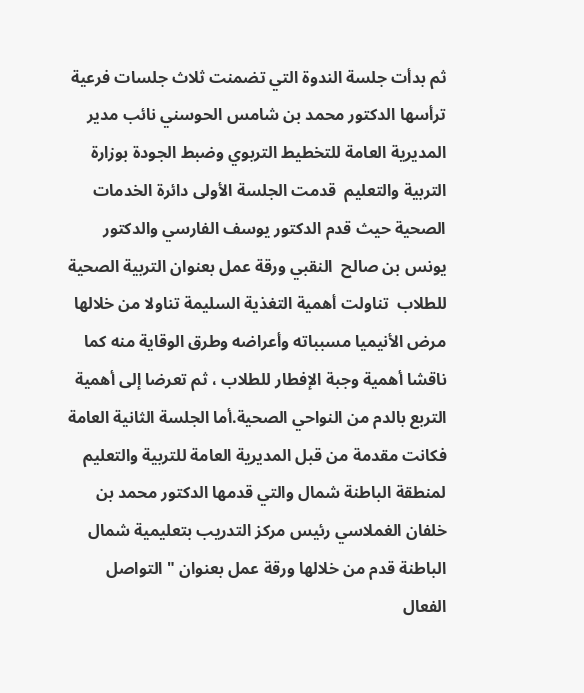ثم بدأت جلسة الندوة التي تضمنت ثلاث جلسات فرعية  ترأسها الدكتور محمد بن شامس الحوسني نائب مدير المديرية العامة للتخطيط التربوي وضبط الجودة بوزارة التربية والتعليم  قدمت الجلسة الأولى دائرة الخدمات الصحية حيث قدم الدكتور يوسف الفارسي والدكتور يونس بن صالح  النقبي ورقة عمل بعنوان التربية الصحية للطلاب  تناولت أهمية التغذية السليمة تناولا من خلالها مرض الأنيميا مسبباته وأعراضه وطرق الوقاية منه كما ناقشا أهمية وجبة الإفطار للطلاب ، ثم تعرضا إلى أهمية التربع بالدم من النواحي الصحية.أما الجلسة الثانية العامة فكانت مقدمة من قبل المديرية العامة للتربية والتعليم لمنطقة الباطنة شمال والتي قدمها الدكتور محمد بن خلفان الغملاسي رئيس مركز التدريب بتعليمية شمال الباطنة قدم من خلالها ورقة عمل بعنوان " التواصل الفعال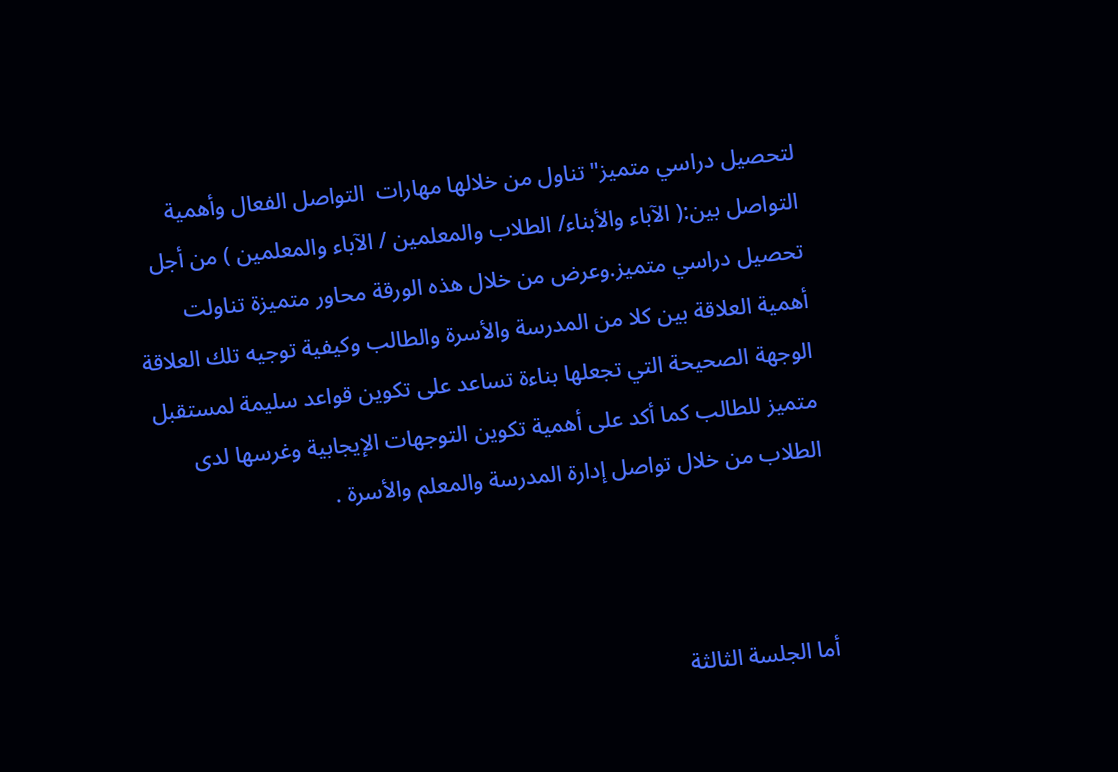لتحصيل دراسي متميز" تناول من خلالها مهارات  التواصل الفعال وأهمية التواصل بين:( الآباء والأبناء/ الطلاب والمعلمين / الآباء والمعلمين ) من أجل تحصيل دراسي متميز.وعرض من خلال هذه الورقة محاور متميزة تناولت أهمية العلاقة بين كلا من المدرسة والأسرة والطالب وكيفية توجيه تلك العلاقة الوجهة الصحيحة التي تجعلها بناءة تساعد على تكوين قواعد سليمة لمستقبل متميز للطالب كما أكد على أهمية تكوين التوجهات الإيجابية وغرسها لدى الطلاب من خلال تواصل إدارة المدرسة والمعلم والأسرة .



أما الجلسة الثالثة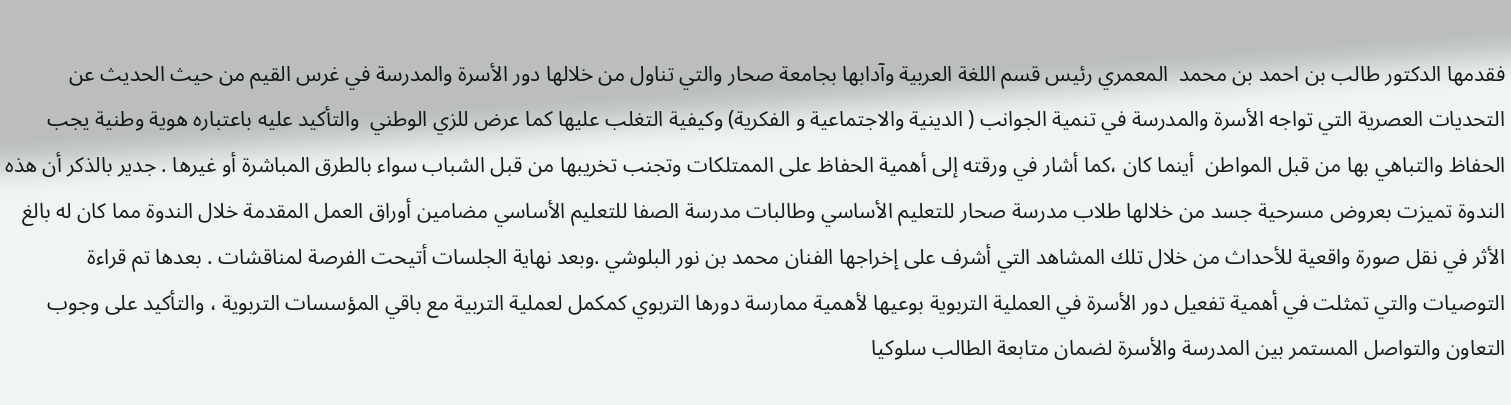فقدمها الدكتور طالب بن احمد بن محمد  المعمري رئيس قسم اللغة العربية وآدابها بجامعة صحار والتي تناول من خلالها دور الأسرة والمدرسة في غرس القيم من حيث الحديث عن التحديات العصرية التي تواجه الأسرة والمدرسة في تنمية الجوانب ( الدينية والاجتماعية و الفكرية) وكيفية التغلب عليها كما عرض للزي الوطني  والتأكيد عليه باعتباره هوية وطنية يجب الحفاظ والتباهي بها من قبل المواطن  أينما كان ،كما أشار في ورقته إلى أهمية الحفاظ على الممتلكات وتجنب تخريبها من قبل الشباب سواء بالطرق المباشرة أو غيرها . جدير بالذكر أن هذه الندوة تميزت بعروض مسرحية جسد من خلالها طلاب مدرسة صحار للتعليم الأساسي وطالبات مدرسة الصفا للتعليم الأساسي مضامين أوراق العمل المقدمة خلال الندوة مما كان له بالغ الأثر في نقل صورة واقعية للأحداث من خلال تلك المشاهد التي أشرف على إخراجها الفنان محمد بن نور البلوشي .وبعد نهاية الجلسات أتيحت الفرصة لمناقشات . بعدها تم قراءة التوصيات والتي تمثلت في أهمية تفعيل دور الأسرة في العملية التربوية بوعيها لأهمية ممارسة دورها التربوي كمكمل لعملية التربية مع باقي المؤسسات التربوية ، والتأكيد على وجوب التعاون والتواصل المستمر بين المدرسة والأسرة لضمان متابعة الطالب سلوكيا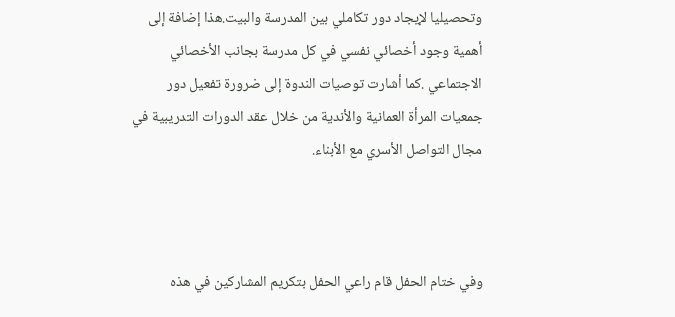وتحصيليا لإيجاد دور تكاملي بين المدرسة والبيت.هذا إضافة إلى أهمية وجود أخصائي نفسي في كل مدرسة بجانب الأخصائي الاجتماعي .كما أشارت توصيات الندوة إلى ضرورة تفعيل دور جمعيات المرأة العمانية والأندية من خلال عقد الدورات التدريبية في مجال التواصل الأسري مع الأبناء.



وفي ختام الحفل قام راعي الحفل بتكريم المشاركين في هذه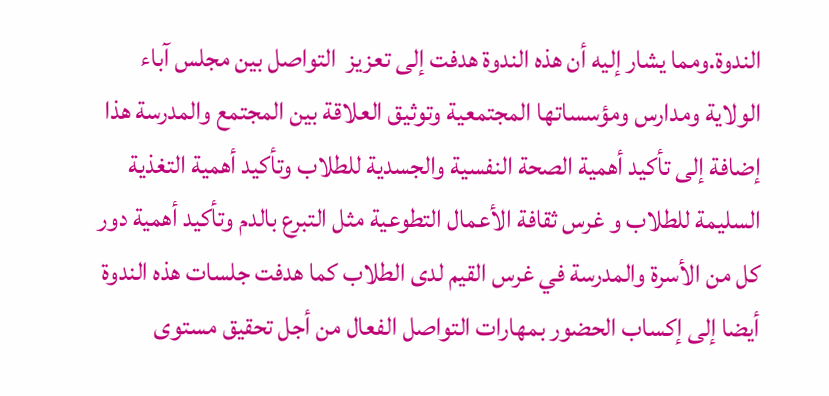الندوة.ومما يشار إليه أن هذه الندوة هدفت إلى تعزيز  التواصل بين مجلس آباء  الولاية ومدارس ومؤسساتها المجتمعية وتوثيق العلاقة بين المجتمع والمدرسة هذا إضافة إلى تأكيد أهمية الصحة النفسية والجسدية للطلاب وتأكيد أهمية التغذية السليمة للطلاب و غرس ثقافة الأعمال التطوعية مثل التبرع بالدم وتأكيد أهمية دور  كل من الأسرة والمدرسة في غرس القيم لدى الطلاب كما هدفت جلسات هذه الندوة أيضا إلى إكساب الحضور بمهارات التواصل الفعال من أجل تحقيق مستوى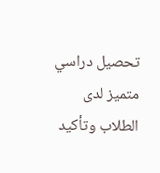تحصيل دراسي متميز لدى الطلاب وتأكيد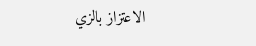الاعتزاز بالزي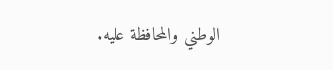الوطني والمحافظة عليه.